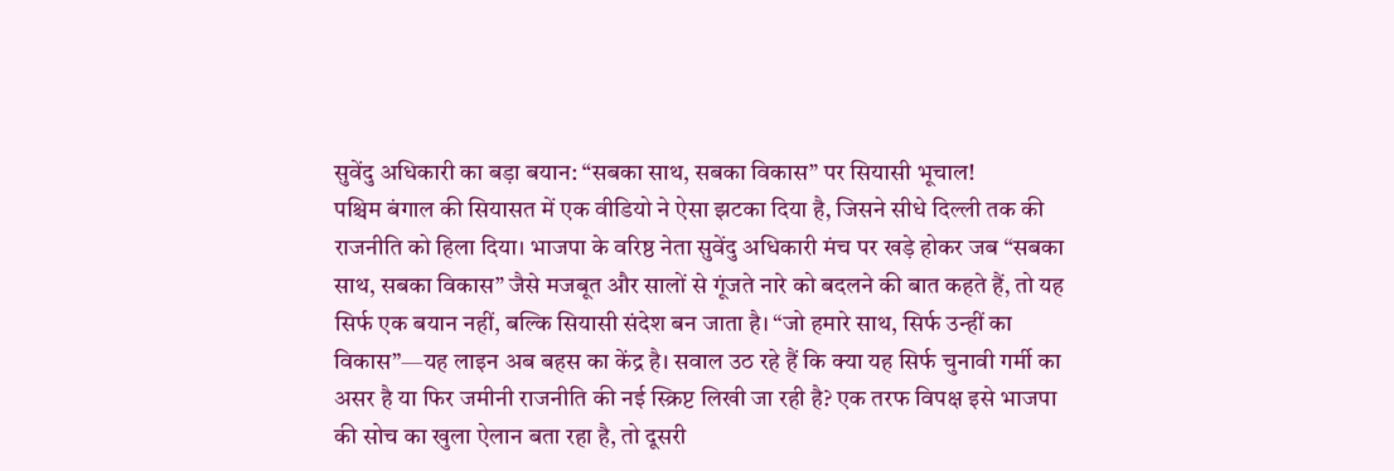सुवेंदु अधिकारी का बड़ा बयान: “सबका साथ, सबका विकास” पर सियासी भूचाल!
पश्चिम बंगाल की सियासत में एक वीडियो ने ऐसा झटका दिया है, जिसने सीधे दिल्ली तक की राजनीति को हिला दिया। भाजपा के वरिष्ठ नेता सुवेंदु अधिकारी मंच पर खड़े होकर जब “सबका साथ, सबका विकास” जैसे मजबूत और सालों से गूंजते नारे को बदलने की बात कहते हैं, तो यह सिर्फ एक बयान नहीं, बल्कि सियासी संदेश बन जाता है। “जो हमारे साथ, सिर्फ उन्हीं का विकास”—यह लाइन अब बहस का केंद्र है। सवाल उठ रहे हैं कि क्या यह सिर्फ चुनावी गर्मी का असर है या फिर जमीनी राजनीति की नई स्क्रिप्ट लिखी जा रही है? एक तरफ विपक्ष इसे भाजपा की सोच का खुला ऐलान बता रहा है, तो दूसरी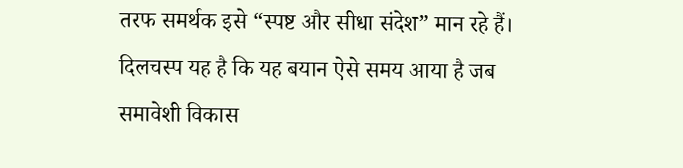तरफ समर्थक इसे “स्पष्ट और सीधा संदेश” मान रहे हैं। दिलचस्प यह है कि यह बयान ऐसे समय आया है जब समावेशी विकास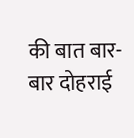की बात बार-बार दोहराई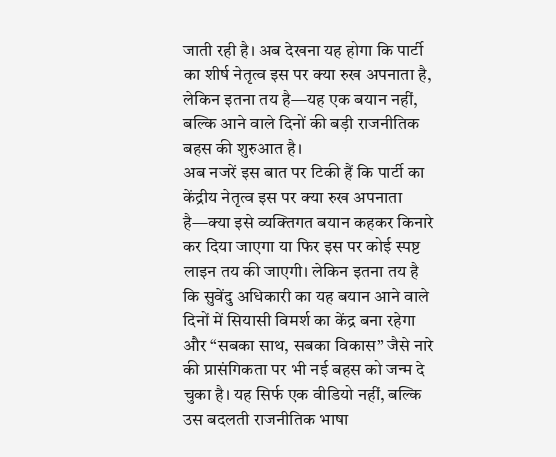जाती रही है। अब देखना यह होगा कि पार्टी का शीर्ष नेतृत्व इस पर क्या रुख अपनाता है, लेकिन इतना तय है—यह एक बयान नहीं, बल्कि आने वाले दिनों की बड़ी राजनीतिक बहस की शुरुआत है।
अब नजरें इस बात पर टिकी हैं कि पार्टी का केंद्रीय नेतृत्व इस पर क्या रुख अपनाता है—क्या इसे व्यक्तिगत बयान कहकर किनारे कर दिया जाएगा या फिर इस पर कोई स्पष्ट लाइन तय की जाएगी। लेकिन इतना तय है कि सुवेंदु अधिकारी का यह बयान आने वाले दिनों में सियासी विमर्श का केंद्र बना रहेगा और “सबका साथ, सबका विकास” जैसे नारे की प्रासंगिकता पर भी नई बहस को जन्म दे चुका है। यह सिर्फ एक वीडियो नहीं, बल्कि उस बदलती राजनीतिक भाषा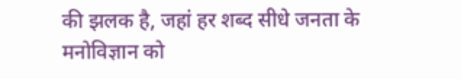की झलक है, जहां हर शब्द सीधे जनता के मनोविज्ञान को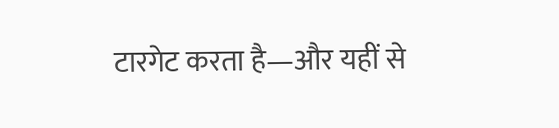टारगेट करता है—और यहीं से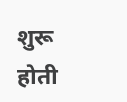शुरू होती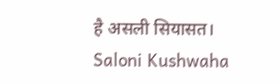है असली सियासत।
Saloni Kushwaha